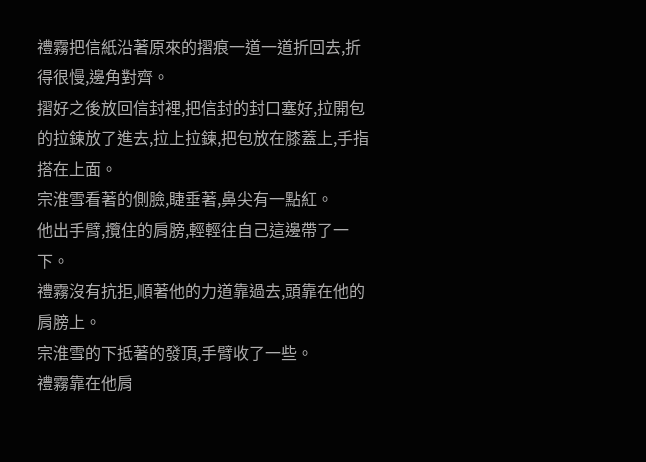禮霧把信紙沿著原來的摺痕一道一道折回去,折得很慢,邊角對齊。
摺好之後放回信封裡,把信封的封口塞好,拉開包的拉鍊放了進去,拉上拉鍊,把包放在膝蓋上,手指搭在上面。
宗淮雪看著的側臉,睫垂著,鼻尖有一點紅。
他出手臂,攬住的肩膀,輕輕往自己這邊帶了一下。
禮霧沒有抗拒,順著他的力道靠過去,頭靠在他的肩膀上。
宗淮雪的下抵著的發頂,手臂收了一些。
禮霧靠在他肩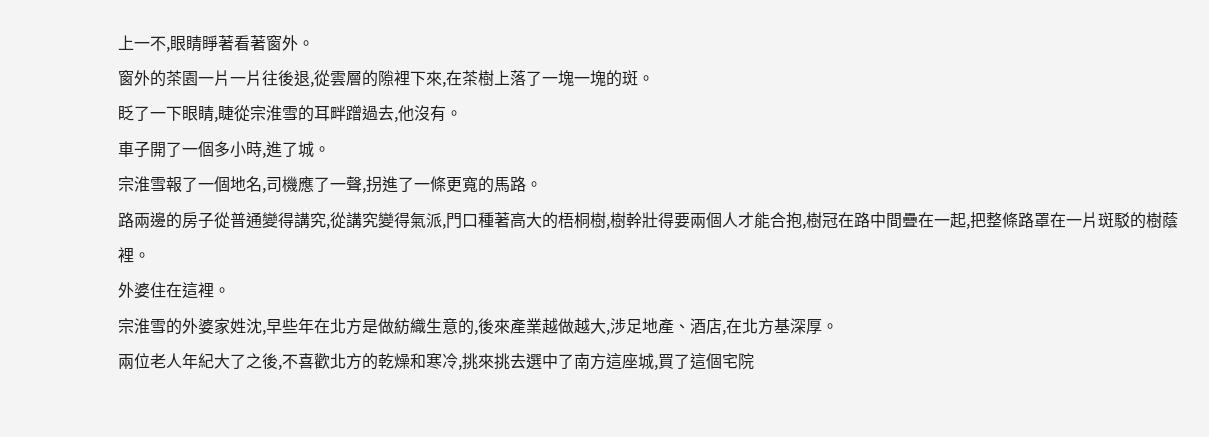上一不,眼睛睜著看著窗外。
窗外的茶園一片一片往後退,從雲層的隙裡下來,在茶樹上落了一塊一塊的斑。
眨了一下眼睛,睫從宗淮雪的耳畔蹭過去,他沒有。
車子開了一個多小時,進了城。
宗淮雪報了一個地名,司機應了一聲,拐進了一條更寬的馬路。
路兩邊的房子從普通變得講究,從講究變得氣派,門口種著高大的梧桐樹,樹幹壯得要兩個人才能合抱,樹冠在路中間疊在一起,把整條路罩在一片斑駁的樹蔭裡。
外婆住在這裡。
宗淮雪的外婆家姓沈,早些年在北方是做紡織生意的,後來產業越做越大,涉足地產、酒店,在北方基深厚。
兩位老人年紀大了之後,不喜歡北方的乾燥和寒冷,挑來挑去選中了南方這座城,買了這個宅院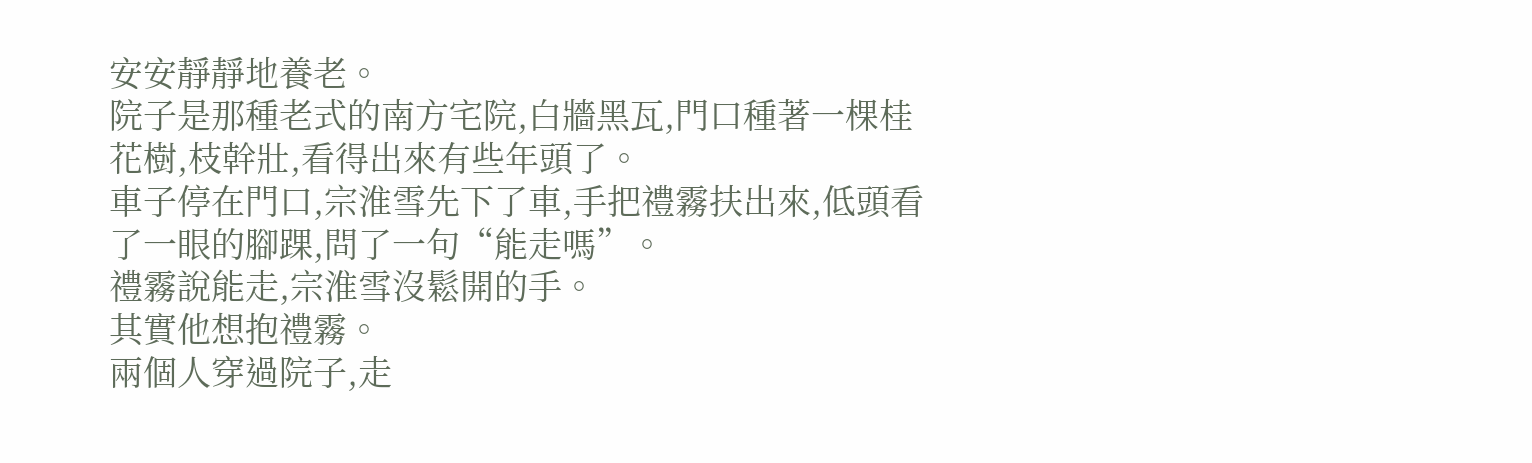安安靜靜地養老。
院子是那種老式的南方宅院,白牆黑瓦,門口種著一棵桂花樹,枝幹壯,看得出來有些年頭了。
車子停在門口,宗淮雪先下了車,手把禮霧扶出來,低頭看了一眼的腳踝,問了一句“能走嗎”。
禮霧說能走,宗淮雪沒鬆開的手。
其實他想抱禮霧。
兩個人穿過院子,走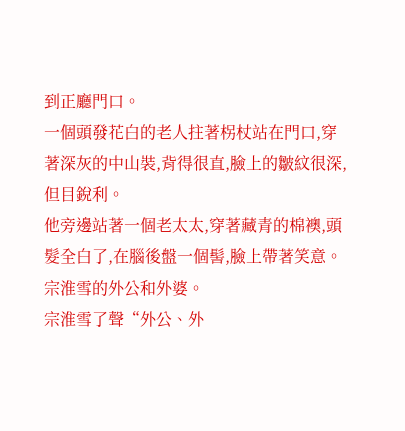到正廳門口。
一個頭發花白的老人拄著柺杖站在門口,穿著深灰的中山裝,背得很直,臉上的皺紋很深,但目銳利。
他旁邊站著一個老太太,穿著藏青的棉襖,頭髮全白了,在腦後盤一個髻,臉上帶著笑意。宗淮雪的外公和外婆。
宗淮雪了聲“外公、外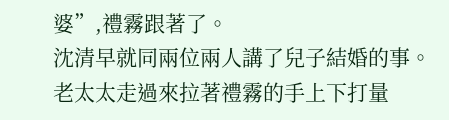婆”,禮霧跟著了。
沈清早就同兩位兩人講了兒子結婚的事。
老太太走過來拉著禮霧的手上下打量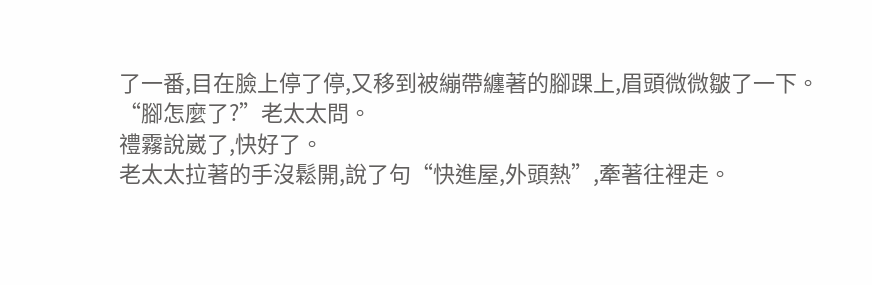了一番,目在臉上停了停,又移到被繃帶纏著的腳踝上,眉頭微微皺了一下。
“腳怎麼了?”老太太問。
禮霧說崴了,快好了。
老太太拉著的手沒鬆開,說了句“快進屋,外頭熱”,牽著往裡走。